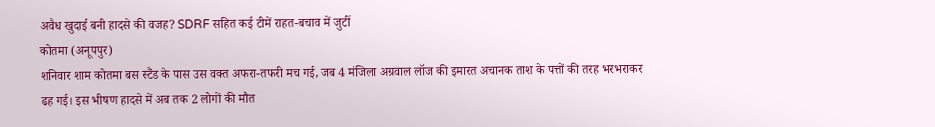अवैध खुदाई बनी हादसे की वजह? SDRF सहित कई टीमें राहत-बचाव में जुटीं
कोतमा (अनूपपुर)
शनिवार शाम कोतमा बस स्टैंड के पास उस वक्त अफरा-तफरी मच गई, जब 4 मंजिला अग्रवाल लॉज की इमारत अचानक ताश के पत्तों की तरह भरभराकर ढह गई। इस भीषण हादसे में अब तक 2 लोगों की मौत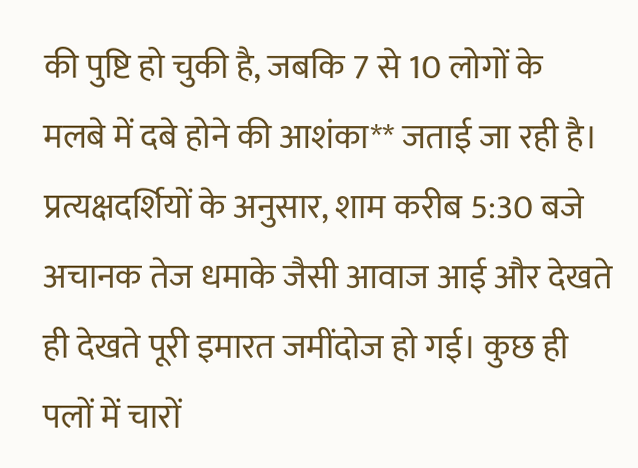की पुष्टि हो चुकी है, जबकि 7 से 10 लोगों के मलबे में दबे होने की आशंका** जताई जा रही है।
प्रत्यक्षदर्शियों के अनुसार, शाम करीब 5:30 बजे अचानक तेज धमाके जैसी आवाज आई और देखते ही देखते पूरी इमारत जमींदोज हो गई। कुछ ही पलों में चारों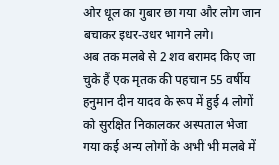ओर धूल का गुबार छा गया और लोग जान बचाकर इधर-उधर भागने लगे।
अब तक मलबे से 2 शव बरामद किए जा चुके हैं एक मृतक की पहचान 55 वर्षीय हनुमान दीन यादव के रूप में हुई 4 लोगों को सुरक्षित निकालकर अस्पताल भेजा गया कई अन्य लोगों के अभी भी मलबे में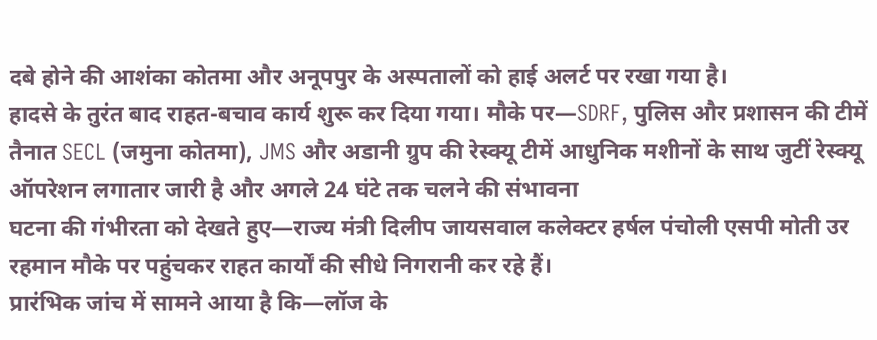दबे होने की आशंका कोतमा और अनूपपुर के अस्पतालों को हाई अलर्ट पर रखा गया है।
हादसे के तुरंत बाद राहत-बचाव कार्य शुरू कर दिया गया। मौके पर—SDRF, पुलिस और प्रशासन की टीमें तैनात SECL (जमुना कोतमा), JMS और अडानी ग्रुप की रेस्क्यू टीमें आधुनिक मशीनों के साथ जुटीं रेस्क्यू ऑपरेशन लगातार जारी है और अगले 24 घंटे तक चलने की संभावना
घटना की गंभीरता को देखते हुए—राज्य मंत्री दिलीप जायसवाल कलेक्टर हर्षल पंचोली एसपी मोती उर रहमान मौके पर पहुंचकर राहत कार्यों की सीधे निगरानी कर रहे हैं।
प्रारंभिक जांच में सामने आया है कि—लॉज के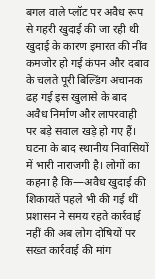बगल वाले प्लॉट पर अवैध रूप से गहरी खुदाई की जा रही थी खुदाई के कारण इमारत की नींव कमजोर हो गई कंपन और दबाव के चलते पूरी बिल्डिंग अचानक ढह गई इस खुलासे के बाद अवैध निर्माण और लापरवाही पर बड़े सवाल खड़े हो गए हैं।
घटना के बाद स्थानीय निवासियों में भारी नाराजगी है। लोगों का कहना है कि—अवैध खुदाई की शिकायतें पहले भी की गई थीं प्रशासन ने समय रहते कार्रवाई नहीं की अब लोग दोषियों पर सख्त कार्रवाई की मांग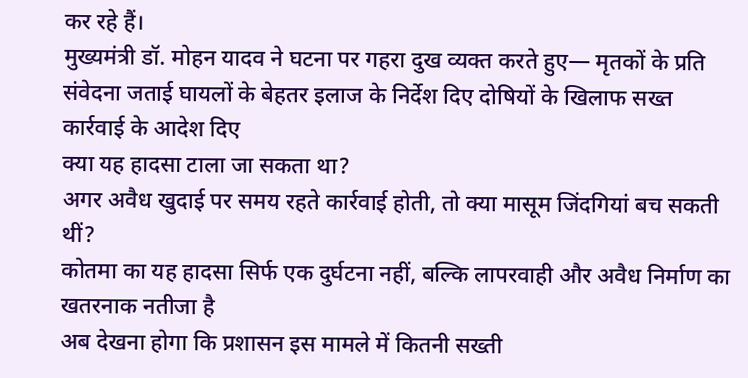कर रहे हैं।
मुख्यमंत्री डॉ. मोहन यादव ने घटना पर गहरा दुख व्यक्त करते हुए— मृतकों के प्रति संवेदना जताई घायलों के बेहतर इलाज के निर्देश दिए दोषियों के खिलाफ सख्त कार्रवाई के आदेश दिए
क्या यह हादसा टाला जा सकता था?
अगर अवैध खुदाई पर समय रहते कार्रवाई होती, तो क्या मासूम जिंदगियां बच सकती थीं?
कोतमा का यह हादसा सिर्फ एक दुर्घटना नहीं, बल्कि लापरवाही और अवैध निर्माण का खतरनाक नतीजा है
अब देखना होगा कि प्रशासन इस मामले में कितनी सख्ती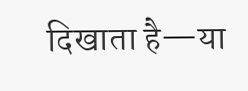दिखाता है—या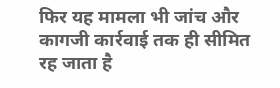फिर यह मामला भी जांच और कागजी कार्रवाई तक ही सीमित रह जाता है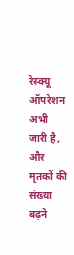रेस्क्यू ऑपरेशन अभी जारी है, और मृतकों की संख्या बढ़ने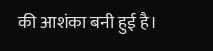की आशंका बनी हुई है।